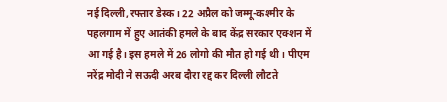नई दिल्ली,रफ्तार डेस्क। 22 अप्रैल को जम्मू-कश्मीर के पहलगाम में हुए आतंकी हमले के बाद केंद्र सरकार एक्शन में आ गई है। इस हमले में 26 लोगो की मौत हो गई थी। पीएम नरेंद्र मोदी ने सऊदी अरब दौरा रद्द कर दिल्ली लौटते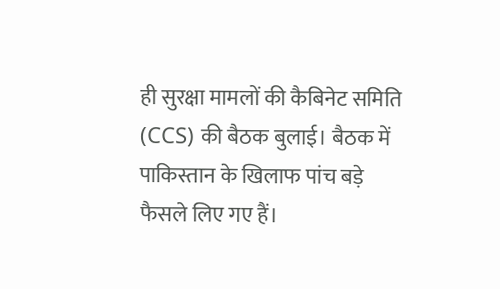ही सुरक्षा मामलों की कैबिनेट समिति (CCS) की बैठक बुलाई। बैठक में पाकिस्तान के खिलाफ पांच बड़े फैसले लिए गए हैं।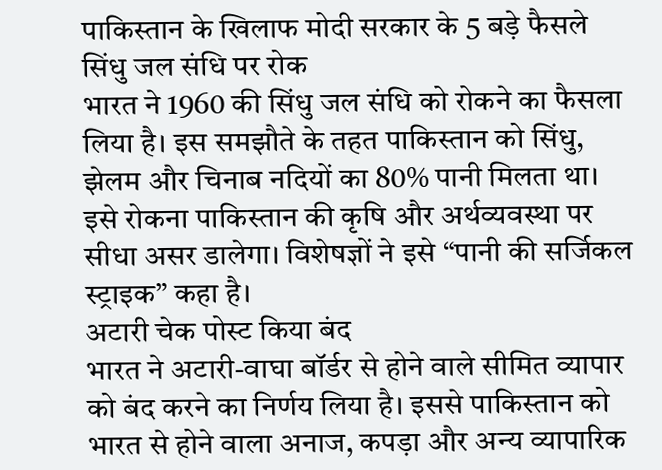पाकिस्तान के खिलाफ मोदी सरकार के 5 बड़े फैसले
सिंधु जल संधि पर रोक
भारत ने 1960 की सिंधु जल संधि को रोकने का फैसला लिया है। इस समझौते के तहत पाकिस्तान को सिंधु, झेलम और चिनाब नदियों का 80% पानी मिलता था। इसे रोकना पाकिस्तान की कृषि और अर्थव्यवस्था पर सीधा असर डालेगा। विशेषज्ञों ने इसे “पानी की सर्जिकल स्ट्राइक” कहा है।
अटारी चेक पोस्ट किया बंद
भारत ने अटारी-वाघा बॉर्डर से होने वाले सीमित व्यापार को बंद करने का निर्णय लिया है। इससे पाकिस्तान को भारत से होने वाला अनाज, कपड़ा और अन्य व्यापारिक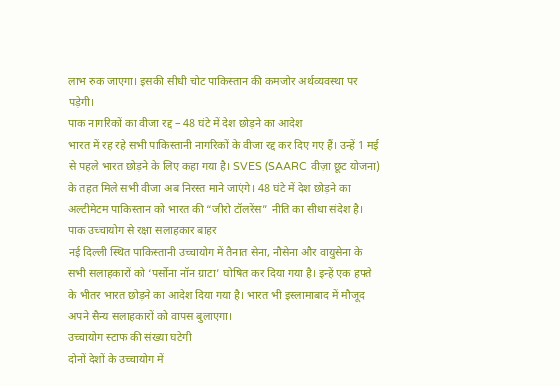लाभ रुक जाएगा। इसकी सीधी चोट पाकिस्तान की कमजोर अर्थव्यवस्था पर पड़ेगी।
पाक नागरिकों का वीजा रद्द – 48 घंटे में देश छोड़ने का आदेश
भारत में रह रहे सभी पाकिस्तानी नागरिकों के वीजा रद्द कर दिए गए हैं। उन्हें 1 मई से पहले भारत छोड़ने के लिए कहा गया है। SVES (SAARC वीज़ा छूट योजना) के तहत मिले सभी वीजा अब निरस्त माने जाएंगे। 48 घंटे में देश छोड़ने का अल्टीमेटम पाकिस्तान को भारत की “जीरो टॉलरेंस” नीति का सीधा संदेश है।
पाक उच्चायोग से रक्षा सलाहकार बाहर
नई दिल्ली स्थित पाकिस्तानी उच्चायोग में तैनात सेना, नौसेना और वायुसेना के सभी सलाहकारों को ‘पर्सोना नॉन ग्राटा’ घोषित कर दिया गया है। इन्हें एक हफ्ते के भीतर भारत छोड़ने का आदेश दिया गया है। भारत भी इस्लामाबाद में मौजूद अपने सैन्य सलाहकारों को वापस बुलाएगा।
उच्चायोग स्टाफ की संख्या घटेगी
दोनों देशों के उच्चायोग में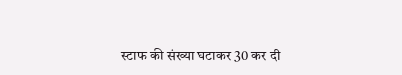स्टाफ की संख्या घटाकर 30 कर दी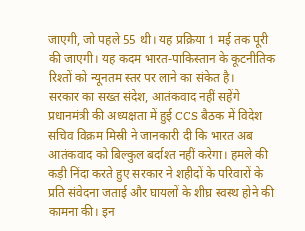जाएगी, जो पहले 55 थी। यह प्रक्रिया 1 मई तक पूरी की जाएगी। यह कदम भारत-पाकिस्तान के कूटनीतिक रिश्तों को न्यूनतम स्तर पर लाने का संकेत है।
सरकार का सख्त संदेश, आतंकवाद नहीं सहेंगे
प्रधानमंत्री की अध्यक्षता में हुई CCS बैठक में विदेश सचिव विक्रम मिस्री ने जानकारी दी कि भारत अब आतंकवाद को बिल्कुल बर्दाश्त नहीं करेगा। हमले की कड़ी निंदा करते हुए सरकार ने शहीदों के परिवारों के प्रति संवेदना जताई और घायलों के शीघ्र स्वस्थ होने की कामना की। इन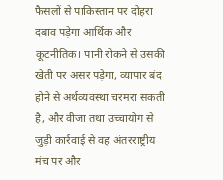फैसलों से पाकिस्तान पर दोहरा दबाव पड़ेगा आर्थिक और कूटनीतिक। पानी रोकने से उसकी खेती पर असर पड़ेगा, व्यापार बंद होने से अर्थव्यवस्था चरमरा सकती है, और वीजा तथा उच्चायोग से जुड़ी कार्रवाई से वह अंतरराष्ट्रीय मंच पर और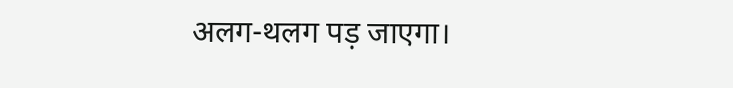अलग-थलग पड़ जाएगा।